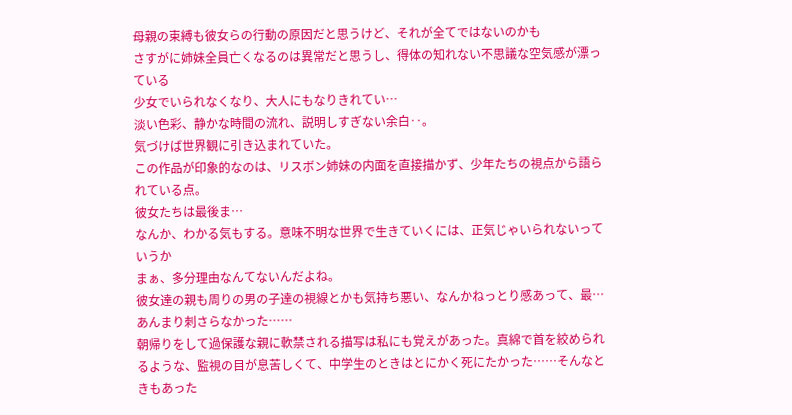母親の束縛も彼女らの行動の原因だと思うけど、それが全てではないのかも
さすがに姉妹全員亡くなるのは異常だと思うし、得体の知れない不思議な空気感が漂っている
少女でいられなくなり、大人にもなりきれてい…
淡い色彩、静かな時間の流れ、説明しすぎない余白‥。
気づけば世界観に引き込まれていた。
この作品が印象的なのは、リスボン姉妹の内面を直接描かず、少年たちの視点から語られている点。
彼女たちは最後ま…
なんか、わかる気もする。意味不明な世界で生きていくには、正気じゃいられないっていうか
まぁ、多分理由なんてないんだよね。
彼女達の親も周りの男の子達の視線とかも気持ち悪い、なんかねっとり感あって、最…
あんまり刺さらなかった……
朝帰りをして過保護な親に軟禁される描写は私にも覚えがあった。真綿で首を絞められるような、監視の目が息苦しくて、中学生のときはとにかく死にたかった……そんなときもあった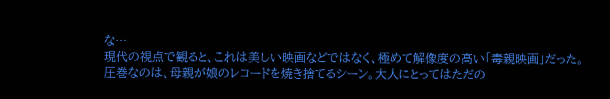な…
現代の視点で観ると、これは美しい映画などではなく、極めて解像度の高い「毒親映画」だった。
圧巻なのは、母親が娘のレコードを焼き捨てるシーン。大人にとってはただの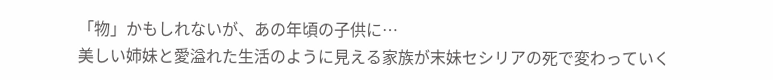「物」かもしれないが、あの年頃の子供に…
美しい姉妹と愛溢れた生活のように見える家族が末妹セシリアの死で変わっていく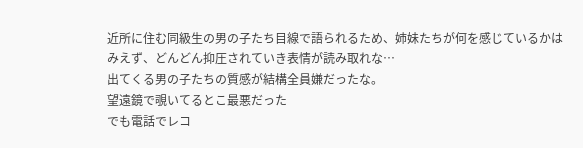近所に住む同級生の男の子たち目線で語られるため、姉妹たちが何を感じているかはみえず、どんどん抑圧されていき表情が読み取れな…
出てくる男の子たちの質感が結構全員嫌だったな。
望遠鏡で覗いてるとこ最悪だった
でも電話でレコ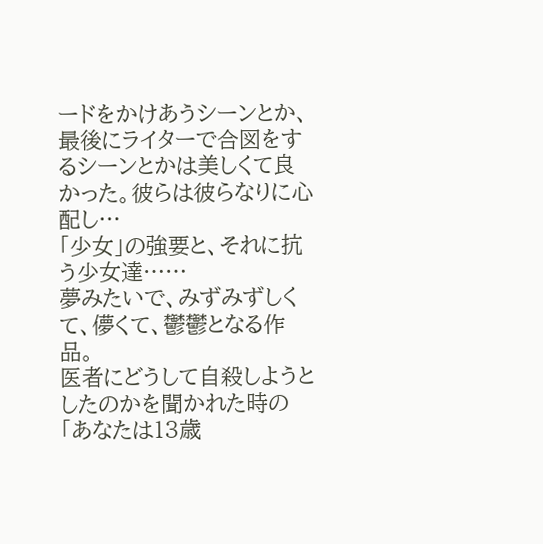ードをかけあうシーンとか、最後にライターで合図をするシーンとかは美しくて良かった。彼らは彼らなりに心配し…
「少女」の強要と、それに抗う少女達……
夢みたいで、みずみずしくて、儚くて、鬱鬱となる作品。
医者にどうして自殺しようとしたのかを聞かれた時の「あなたは13歳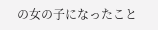の女の子になったこと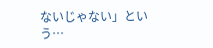ないじゃない」という…